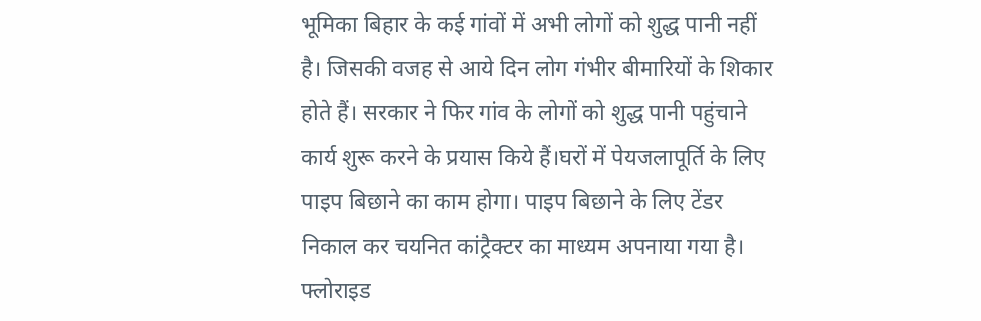भूमिका बिहार के कई गांवों में अभी लोगों को शुद्ध पानी नहीं है। जिसकी वजह से आये दिन लोग गंभीर बीमारियों के शिकार होते हैं। सरकार ने फिर गांव के लोगों को शुद्ध पानी पहुंचाने कार्य शुरू करने के प्रयास किये हैं।घरों में पेयजलापूर्ति के लिए पाइप बिछाने का काम होगा। पाइप बिछाने के लिए टेंडर निकाल कर चयनित कांट्रैक्टर का माध्यम अपनाया गया है। फ्लोराइड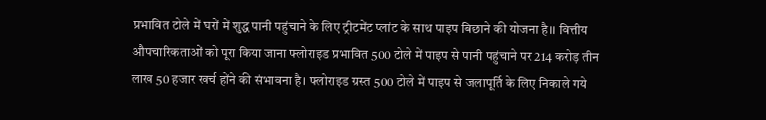प्रभावित टोले में घरों में शुद्ध पानी पहुंचाने के लिए ट्रीटमेंट प्लांट के साथ पाइप बिछाने की योजना है।। वित्तीय औपचारिकताओं को पूरा किया जाना फ्लोराइड प्रभावित 500 टोले में पाइप से पानी पहुंचाने पर 214 करोड़ तीन लाख 50 हजार खर्च होंने की संभावना है। फ्लोराइड ग्रस्त 500 टोले में पाइप से जलापूर्ति के लिए निकाले गये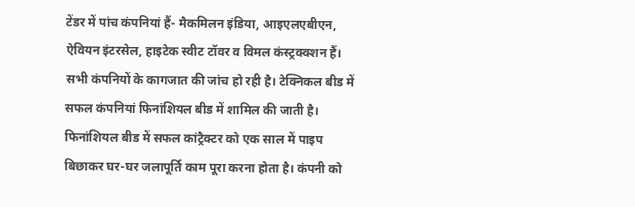टेंडर में पांच कंपनियां हैं- मैकमिलन इंडिया, आइएलएबीएन, ऐवियन इंटरसेल, हाइटेक स्वीट टॉवर व विमल कंस्ट्रक्क्शन हैं। सभी कंपनियों के कागजात की जांच हो रही है। टेक्निकल बीड में सफल कंपनियां फिनांशियल बीड में शामिल की जाती है। फिनांशियल बीड में सफल कांट्रैक्टर को एक साल में पाइप बिछाकर घर-घर जलापूर्ति काम पूरा करना होता है। कंपनी को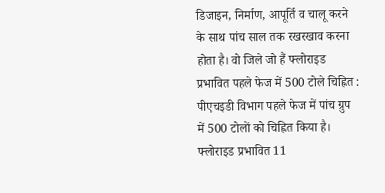डिजाइन, निर्माण, आपूर्ति व चालू करने के साथ पांच साल तक रखरखाव करना होता है। वो जिले जो हैं फ्लोराइड प्रभावित पहले फेज में 500 टोले चिह्नित : पीएचइडी विभाग पहले फेज में पांच ग्रुप में 500 टोलों को चिह्नित किया है। फ्लोराइड प्रभावित 11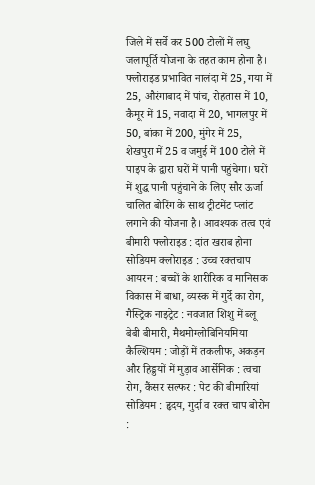जिले में सर्वे कर 500 टोलों में लघु जलापूर्ति योजना के तहत काम होना है। फ्लोराइड प्रभावित नालंदा में 25, गया में 25, औरंगाबाद में पांच, रोहतास में 10, कैमूर में 15, नवादा में 20, भागलपुर में 50, बांका में 200, मुंगेर में 25, शेखपुरा में 25 व जमुई में 100 टोले में पाइप के द्वारा घरों में पानी पहुंचेगा। घरों में शुद्ध पानी पहुंचाने के लिए सौर ऊर्जा चालित बोरिंग के साथ ट्रीटमेंट प्लांट लगाने की योजना है। आवश्यक तत्व एवं बीमारी फ्लोराइड : दांत खराब होना सोडियम क्लोराइड : उच्च रक्तचाप आयरन : बच्चों के शारीरिक व मानिसक विकास में बाधा, व्यस्क में गुर्दे का रोग, गैस्ट्रिक नाइट्रेट : नवजात शिशु में ब्लू बेबी बीमारी, मैथमोग्लोबिनियमिया कैल्शियम : जोड़ों में तकलीफ, अकड़न और हिड्डयों में मुड़ाव आर्सेनिक : त्वचा रोग, कैंसर सल्फर : पेट की बीमारियां सोडियम : हृदय, गुर्दा व रक्त चाप बोरोन :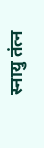स्नायु तंत्न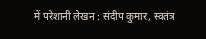में परेशानी लेखन : संदीप कुमार, स्वतंत्र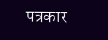पत्रकार